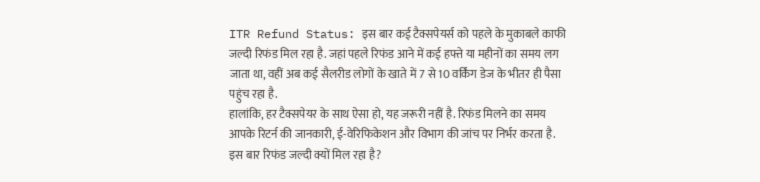ITR Refund Status: इस बार कई टैक्सपेयर्स को पहले के मुकाबले काफी जल्दी रिफंड मिल रहा है. जहां पहले रिफंड आने में कई हफ्ते या महीनों का समय लग जाता था, वहीं अब कई सैलरीड लोगों के खाते में 7 से 10 वर्किंग डेज के भीतर ही पैसा पहुंच रहा है.
हालांकि, हर टैक्सपेयर के साथ ऐसा हो, यह जरूरी नहीं है. रिफंड मिलने का समय आपके रिटर्न की जानकारी, ई-वेरिफिकेशन और विभाग की जांच पर निर्भर करता है.
इस बार रिफंड जल्दी क्यों मिल रहा है?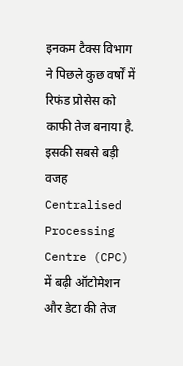इनकम टैक्स विभाग ने पिछले कुछ वर्षों में रिफंड प्रोसेस को काफी तेज बनाया है. इसकी सबसे बड़ी वजह Centralised Processing Centre (CPC) में बढ़ी ऑटोमेशन और डेटा की तेज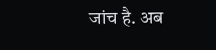जांच है. अब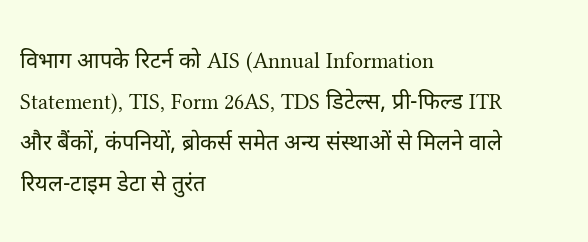विभाग आपके रिटर्न को AIS (Annual Information Statement), TIS, Form 26AS, TDS डिटेल्स, प्री-फिल्ड ITR और बैंकों, कंपनियों, ब्रोकर्स समेत अन्य संस्थाओं से मिलने वाले रियल-टाइम डेटा से तुरंत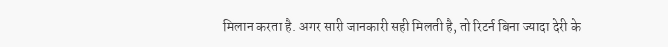मिलान करता है. अगर सारी जानकारी सही मिलती है, तो रिटर्न बिना ज्यादा देरी के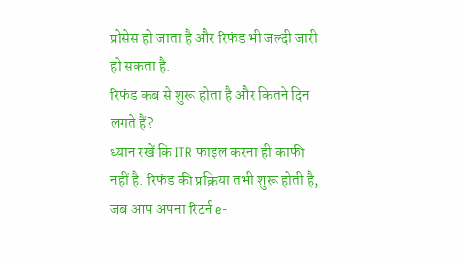प्रोसेस हो जाता है और रिफंड भी जल्दी जारी हो सकता है.
रिफंड कब से शुरू होता है और कितने दिन लगते हैं?
ध्यान रखें कि ITR फाइल करना ही काफी नहीं है. रिफंड की प्रक्रिया तभी शुरू होती है, जब आप अपना रिटर्न e-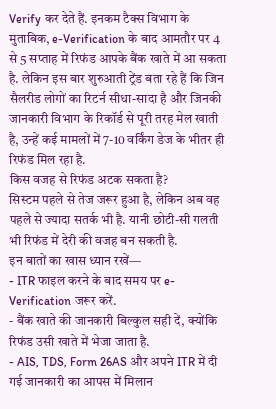Verify कर देते हैं. इनकम टैक्स विभाग के मुताबिक, e-Verification के बाद आमतौर पर 4 से 5 सप्ताह में रिफंड आपके बैंक खाते में आ सकता है. लेकिन इस बार शुरुआती ट्रेंड बता रहे हैं कि जिन सैलरीड लोगों का रिटर्न सीधा-सादा है और जिनकी जानकारी विभाग के रिकॉर्ड से पूरी तरह मेल खाती है, उन्हें कई मामलों में 7-10 वर्किंग डेज के भीतर ही रिफंड मिल रहा है.
किस वजह से रिफंड अटक सकता है?
सिस्टम पहले से तेज जरूर हुआ है, लेकिन अब वह पहले से ज्यादा सतर्क भी है. यानी छोटी-सी गलती भी रिफंड में देरी की वजह बन सकती है.
इन बातों का खास ध्यान रखें—
- ITR फाइल करने के बाद समय पर e-Verification जरूर करें.
- बैंक खाते की जानकारी बिल्कुल सही दें, क्योंकि रिफंड उसी खाते में भेजा जाता है.
- AIS, TDS, Form 26AS और अपने ITR में दी गई जानकारी का आपस में मिलान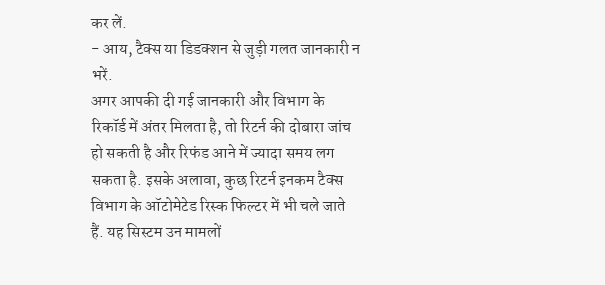कर लें.
- आय, टैक्स या डिडक्शन से जुड़ी गलत जानकारी न भरें.
अगर आपकी दी गई जानकारी और विभाग के रिकॉर्ड में अंतर मिलता है, तो रिटर्न की दोबारा जांच हो सकती है और रिफंड आने में ज्यादा समय लग सकता है. इसके अलावा, कुछ रिटर्न इनकम टैक्स विभाग के ऑटोमेटेड रिस्क फिल्टर में भी चले जाते हैं. यह सिस्टम उन मामलों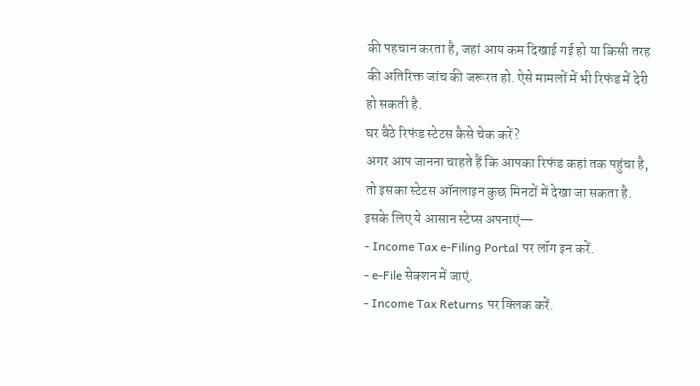की पहचान करता है, जहां आय कम दिखाई गई हो या किसी तरह की अतिरिक्त जांच की जरूरत हो. ऐसे मामलों में भी रिफंड में देरी हो सकती है.
घर बैठे रिफंड स्टेटस कैसे चेक करें?
अगर आप जानना चाहते हैं कि आपका रिफंड कहां तक पहुंचा है, तो इसका स्टेटस ऑनलाइन कुछ मिनटों में देखा जा सकता है.
इसके लिए ये आसान स्टेप्स अपनाएं—
- Income Tax e-Filing Portal पर लॉग इन करें.
- e-File सेक्शन में जाएं.
- Income Tax Returns पर क्लिक करें.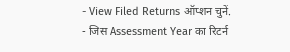- View Filed Returns ऑप्शन चुनें.
- जिस Assessment Year का रिटर्न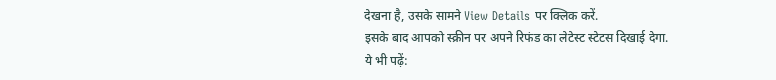देखना है, उसके सामने View Details पर क्लिक करें.
इसके बाद आपको स्क्रीन पर अपने रिफंड का लेटेस्ट स्टेटस दिखाई देगा.
ये भी पढ़ें: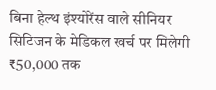बिना हेल्थ इंश्योरेंस वाले सीनियर सिटिजन के मेडिकल खर्च पर मिलेगी ₹50,000 तक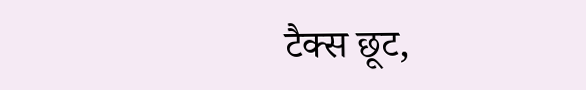टैक्स छूट,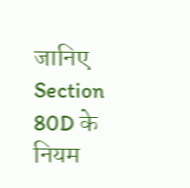जानिए Section 80D के नियम